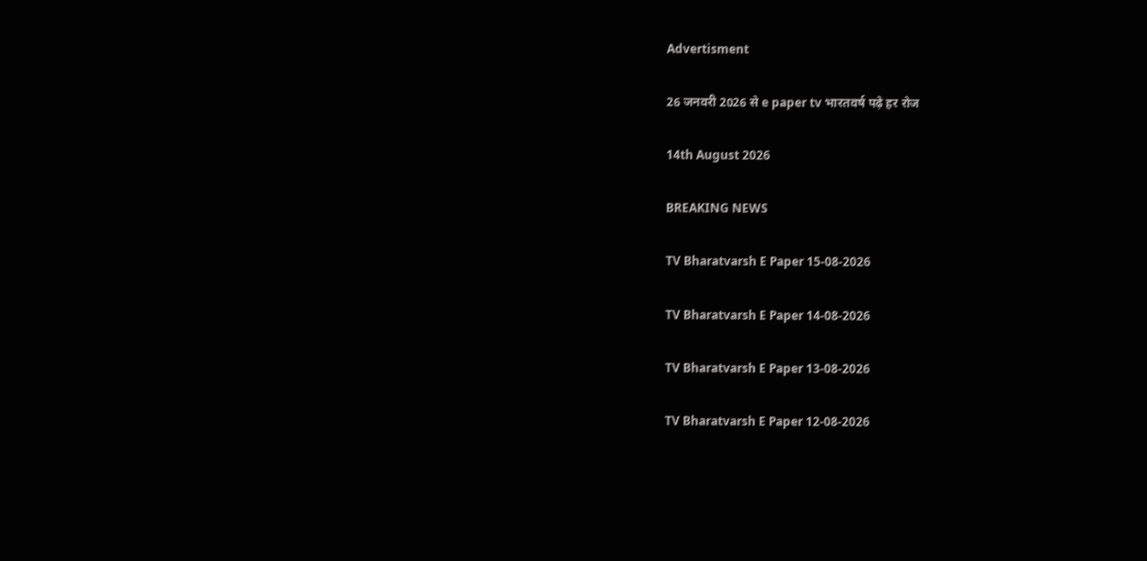Advertisment

26 जनवरी 2026 से e paper tv भारतवर्ष पढ़े हर रोज

14th August 2026

BREAKING NEWS

TV Bharatvarsh E Paper 15-08-2026

TV Bharatvarsh E Paper 14-08-2026

TV Bharatvarsh E Paper 13-08-2026

TV Bharatvarsh E Paper 12-08-2026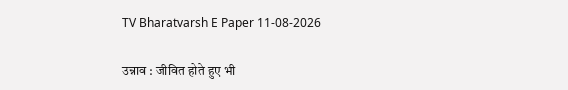TV Bharatvarsh E Paper 11-08-2026

उन्नाव : जीवित होते हुए भी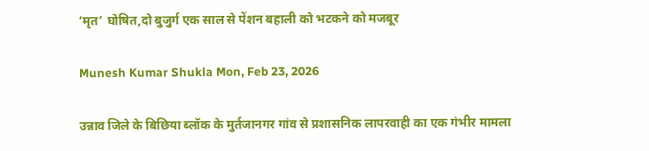‘मृत’ घोषित,दो बुजुर्ग एक साल से पेंशन बहाली को भटकने को मजबूर

Munesh Kumar Shukla Mon, Feb 23, 2026

उन्नाव जिले के बिछिया ब्लॉक के मुर्तजानगर गांव से प्रशासनिक लापरवाही का एक गंभीर मामला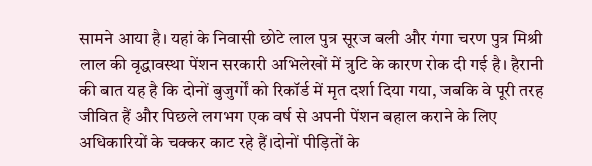सामने आया है। यहां के निवासी छोटे लाल पुत्र सूरज बली और गंगा चरण पुत्र मिश्री लाल की वृद्धावस्था पेंशन सरकारी अभिलेखों में त्रुटि के कारण रोक दी गई है। हैरानी की बात यह है कि दोनों बुजुर्गों को रिकॉर्ड में मृत दर्शा दिया गया, जबकि वे पूरी तरह जीवित हैं और पिछले लगभग एक वर्ष से अपनी पेंशन बहाल कराने के लिए अधिकारियों के चक्कर काट रहे हैं।दोनों पीड़ितों के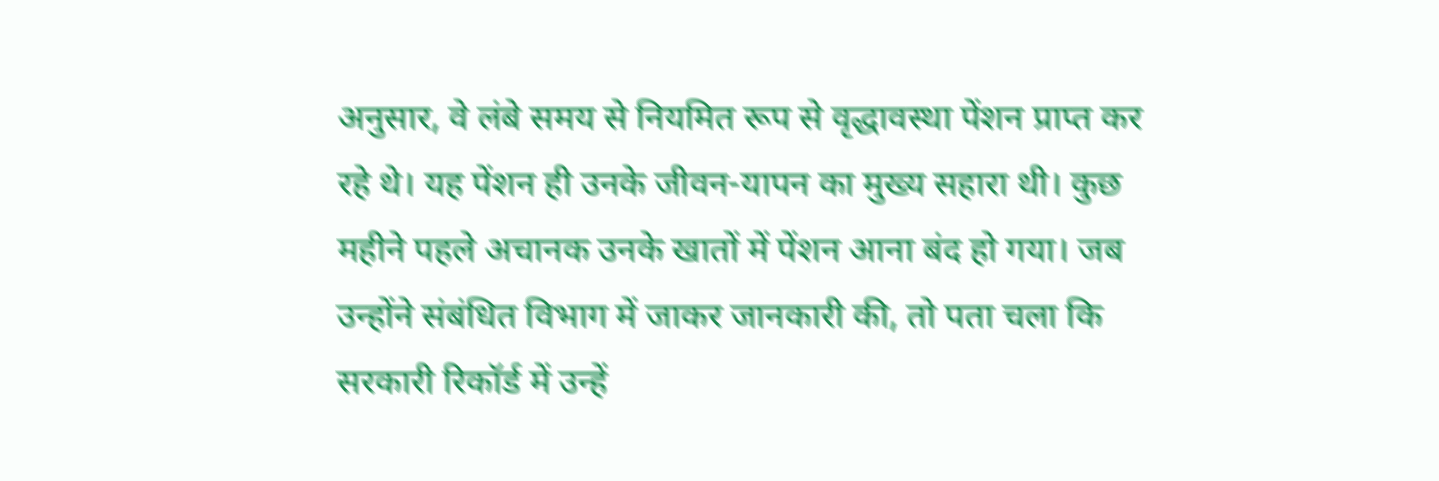अनुसार, वे लंबे समय से नियमित रूप से वृद्धावस्था पेंशन प्राप्त कर रहे थे। यह पेंशन ही उनके जीवन-यापन का मुख्य सहारा थी। कुछ महीने पहले अचानक उनके खातों में पेंशन आना बंद हो गया। जब उन्होंने संबंधित विभाग में जाकर जानकारी की, तो पता चला कि सरकारी रिकॉर्ड में उन्हें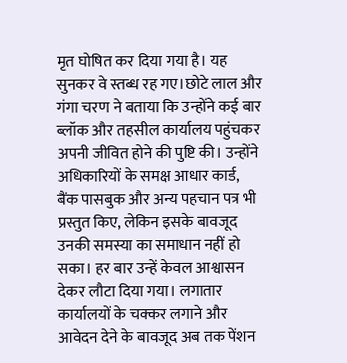मृत घोषित कर दिया गया है। यह सुनकर वे स्तब्ध रह गए।छोटे लाल और गंगा चरण ने बताया कि उन्होंने कई बार ब्लॉक और तहसील कार्यालय पहुंचकर अपनी जीवित होने की पुष्टि की। उन्होंने अधिकारियों के समक्ष आधार कार्ड, बैंक पासबुक और अन्य पहचान पत्र भी प्रस्तुत किए, लेकिन इसके बावजूद उनकी समस्या का समाधान नहीं हो सका। हर बार उन्हें केवल आश्वासन देकर लौटा दिया गया। लगातार कार्यालयों के चक्कर लगाने और आवेदन देने के बावजूद अब तक पेंशन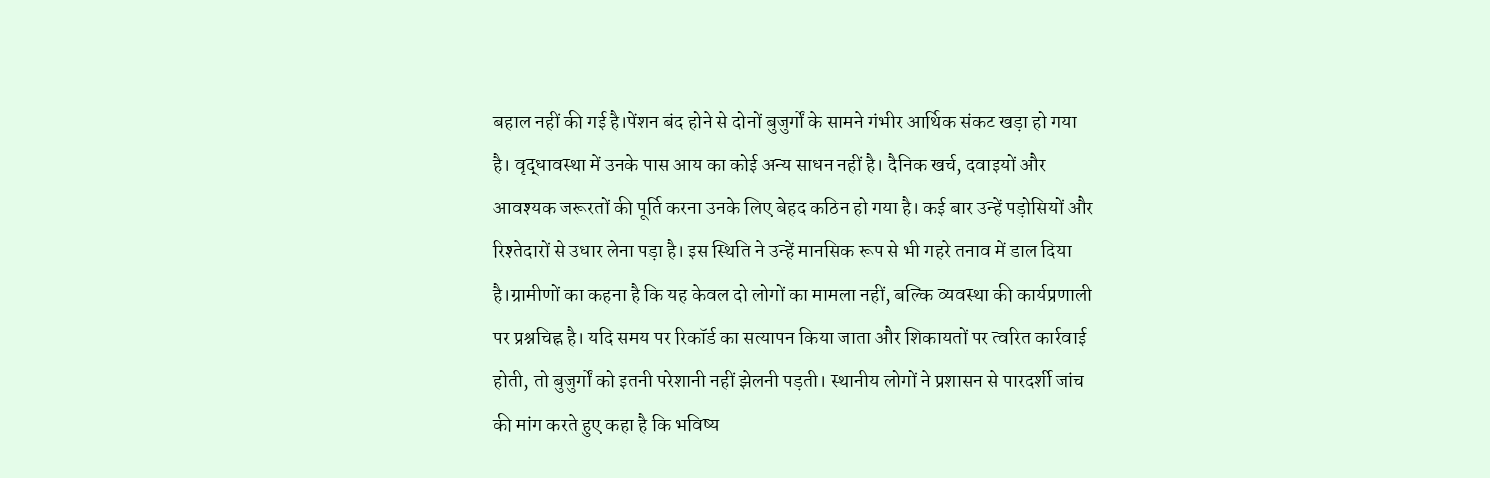बहाल नहीं की गई है।पेंशन बंद होने से दोनों बुजुर्गों के सामने गंभीर आर्थिक संकट खड़ा हो गया है। वृद्धावस्था में उनके पास आय का कोई अन्य साधन नहीं है। दैनिक खर्च, दवाइयों और आवश्यक जरूरतों की पूर्ति करना उनके लिए बेहद कठिन हो गया है। कई बार उन्हें पड़ोसियों और रिश्तेदारों से उधार लेना पड़ा है। इस स्थिति ने उन्हें मानसिक रूप से भी गहरे तनाव में डाल दिया है।ग्रामीणों का कहना है कि यह केवल दो लोगों का मामला नहीं, बल्कि व्यवस्था की कार्यप्रणाली पर प्रश्नचिह्न है। यदि समय पर रिकॉर्ड का सत्यापन किया जाता और शिकायतों पर त्वरित कार्रवाई होती, तो बुजुर्गों को इतनी परेशानी नहीं झेलनी पड़ती। स्थानीय लोगों ने प्रशासन से पारदर्शी जांच की मांग करते हुए कहा है कि भविष्य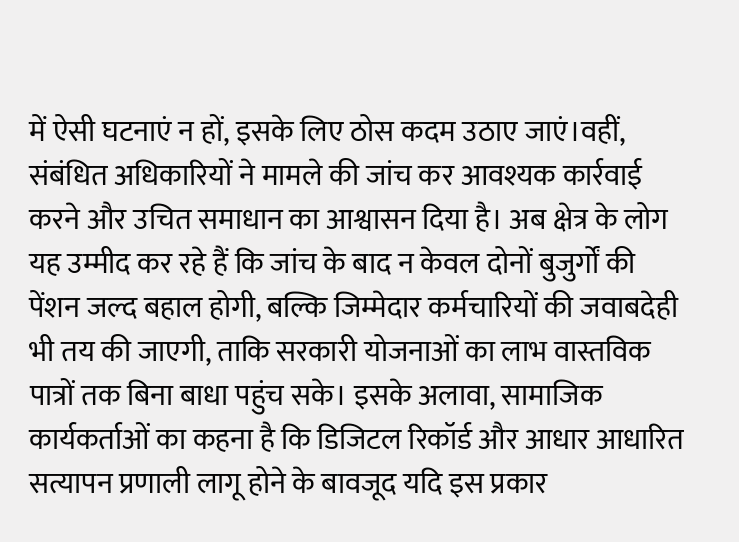में ऐसी घटनाएं न हों, इसके लिए ठोस कदम उठाए जाएं।वहीं, संबंधित अधिकारियों ने मामले की जांच कर आवश्यक कार्रवाई करने और उचित समाधान का आश्वासन दिया है। अब क्षेत्र के लोग यह उम्मीद कर रहे हैं कि जांच के बाद न केवल दोनों बुजुर्गों की पेंशन जल्द बहाल होगी, बल्कि जिम्मेदार कर्मचारियों की जवाबदेही भी तय की जाएगी, ताकि सरकारी योजनाओं का लाभ वास्तविक पात्रों तक बिना बाधा पहुंच सके। इसके अलावा, सामाजिक कार्यकर्ताओं का कहना है कि डिजिटल रिकॉर्ड और आधार आधारित सत्यापन प्रणाली लागू होने के बावजूद यदि इस प्रकार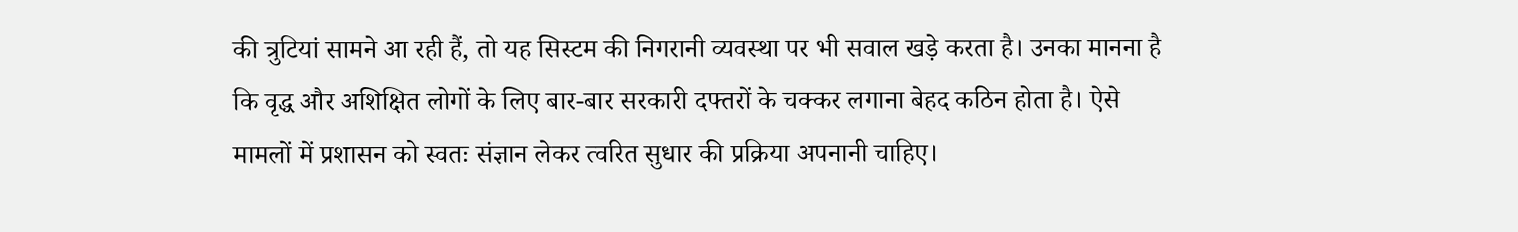की त्रुटियां सामने आ रही हैं, तो यह सिस्टम की निगरानी व्यवस्था पर भी सवाल खड़े करता है। उनका मानना है कि वृद्ध और अशिक्षित लोगों के लिए बार-बार सरकारी दफ्तरों के चक्कर लगाना बेहद कठिन होता है। ऐसे मामलों में प्रशासन को स्वतः संज्ञान लेकर त्वरित सुधार की प्रक्रिया अपनानी चाहिए।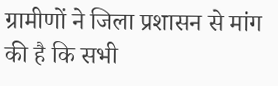ग्रामीणों ने जिला प्रशासन से मांग की है कि सभी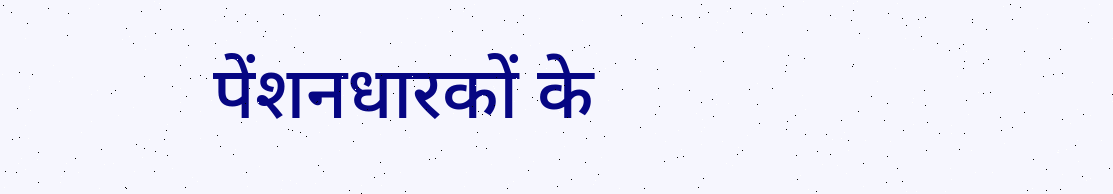पेंशनधारकों के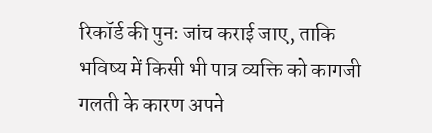रिकॉर्ड की पुनः जांच कराई जाए, ताकि भविष्य में किसी भी पात्र व्यक्ति को कागजी गलती के कारण अपने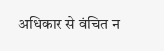अधिकार से वंचित न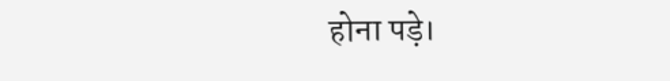होना पड़े।